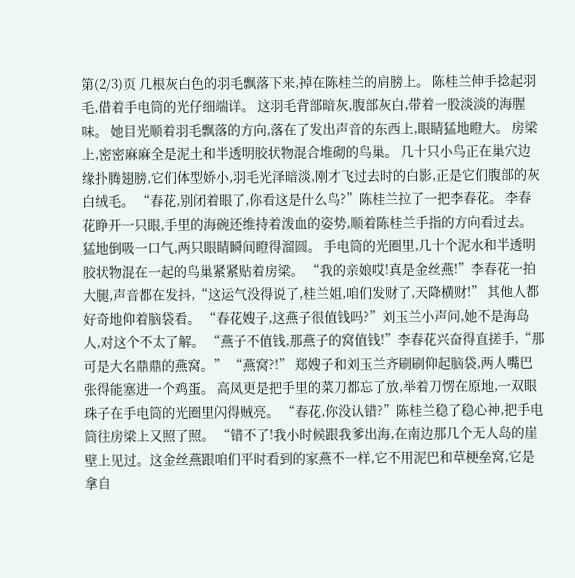第(2/3)页 几根灰白色的羽毛飘落下来,掉在陈桂兰的肩膀上。 陈桂兰伸手捻起羽毛,借着手电筒的光仔细端详。 这羽毛背部暗灰,腹部灰白,带着一股淡淡的海腥味。 她目光顺着羽毛飘落的方向,落在了发出声音的东西上,眼睛猛地瞪大。 房梁上,密密麻麻全是泥土和半透明胶状物混合堆砌的鸟巢。 几十只小鸟正在巢穴边缘扑腾翅膀,它们体型娇小,羽毛光泽暗淡,刚才飞过去时的白影,正是它们腹部的灰白绒毛。 “春花,别闭着眼了,你看这是什么鸟?”陈桂兰拉了一把李春花。 李春花睁开一只眼,手里的海碗还维持着泼血的姿势,顺着陈桂兰手指的方向看过去。 猛地倒吸一口气,两只眼睛瞬间瞪得溜圆。 手电筒的光圈里,几十个泥水和半透明胶状物混在一起的鸟巢紧紧贴着房梁。 “我的亲娘哎!真是金丝燕!”李春花一拍大腿,声音都在发抖,“这运气没得说了,桂兰姐,咱们发财了,天降横财!” 其他人都好奇地仰着脑袋看。 “春花嫂子,这燕子很值钱吗?”刘玉兰小声问,她不是海岛人,对这个不太了解。 “燕子不值钱,那燕子的窝值钱!”李春花兴奋得直搓手,“那可是大名鼎鼎的燕窝。” “燕窝?!” 郑嫂子和刘玉兰齐刷刷仰起脑袋,两人嘴巴张得能塞进一个鸡蛋。 高凤更是把手里的菜刀都忘了放,举着刀愣在原地,一双眼珠子在手电筒的光圈里闪得贼亮。 “春花,你没认错?”陈桂兰稳了稳心神,把手电筒往房梁上又照了照。 “错不了!我小时候跟我爹出海,在南边那几个无人岛的崖壁上见过。这金丝燕跟咱们平时看到的家燕不一样,它不用泥巴和草梗垒窝,它是拿自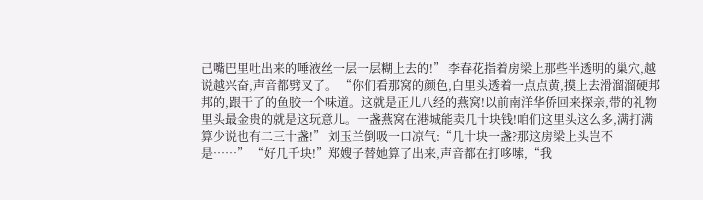己嘴巴里吐出来的唾液丝一层一层糊上去的!” 李春花指着房梁上那些半透明的巢穴,越说越兴奋,声音都劈叉了。 “你们看那窝的颜色,白里头透着一点点黄,摸上去滑溜溜硬邦邦的,跟干了的鱼胶一个味道。这就是正儿八经的燕窝!以前南洋华侨回来探亲,带的礼物里头最金贵的就是这玩意儿。一盏燕窝在港城能卖几十块钱!咱们这里头这么多,满打满算少说也有二三十盏!” 刘玉兰倒吸一口凉气:“几十块一盏?那这房梁上头岂不是……” “好几千块!”郑嫂子替她算了出来,声音都在打哆嗦,“我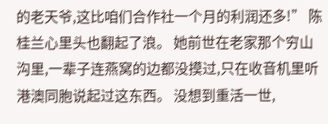的老天爷,这比咱们合作社一个月的利润还多!” 陈桂兰心里头也翻起了浪。 她前世在老家那个穷山沟里,一辈子连燕窝的边都没摸过,只在收音机里听港澳同胞说起过这东西。 没想到重活一世,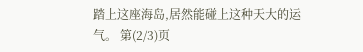踏上这座海岛,居然能碰上这种天大的运气。 第(2/3)页